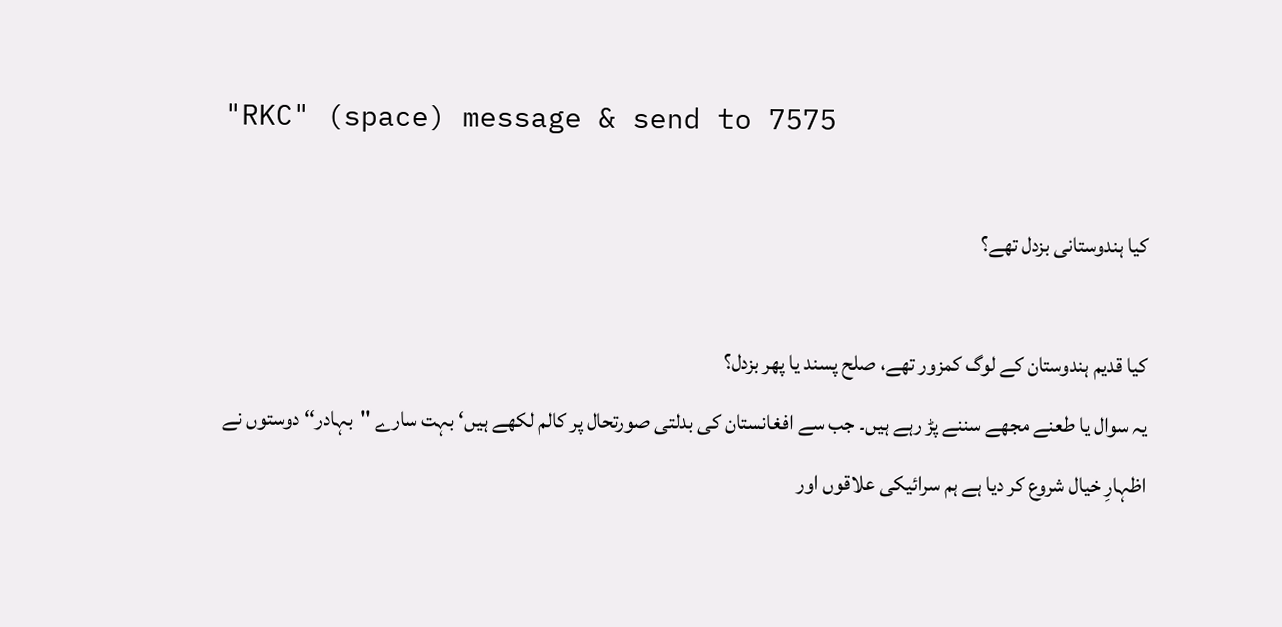"RKC" (space) message & send to 7575

کیا ہندوستانی بزدل تھے؟

کیا قدیم ہندوستان کے لوگ کمزور تھے، صلح پسند یا پھر بزدل؟
یہ سوال یا طعنے مجھے سننے پڑ رہے ہیں۔ جب سے افغانستان کی بدلتی صورتحال پر کالم لکھے ہیں‘ بہت سارے ''بہادر‘‘ دوستوں نے اظہارِ خیال شروع کر دیا ہے ہم سرائیکی علاقوں اور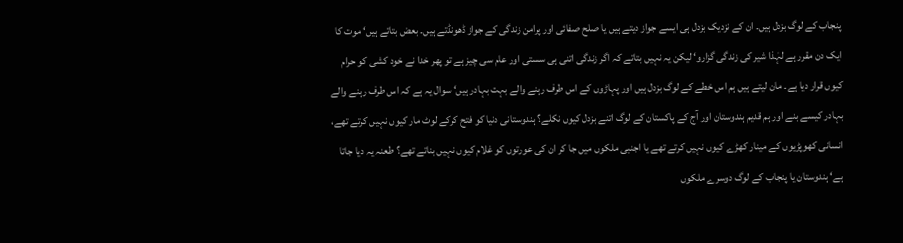پنجاب کے لوگ بزدل ہیں۔ ان کے نزدیک بزدل ہی ایسے جواز دیتے ہیں یا صلح صفائی اور پرامن زندگی کے جواز ڈھونڈتے ہیں۔ بعض بتاتے ہیں‘ موت کا ایک دن مقرر ہے لہٰذا شیر کی زندگی گزارو‘ لیکن یہ نہیں بتاتے کہ اگر زندگی اتنی ہی سستی اور عام سی چیز ہے تو پھر خدا نے خود کشی کو حرام کیوں قرار دیا ہے۔ مان لیتے ہیں ہم اس خطے کے لوگ بزدل ہیں اور پہاڑوں کے اس طرف رہنے والے بہت بہادر ہیں‘ سوال یہ ہے کہ اس طرف رہنے والے بہادر کیسے بنے اور ہم قدیم ہندوستان اور آج کے پاکستان کے لوگ اتنے بزدل کیوں نکلے؟ ہندوستانی دنیا کو فتح کرکے لوٹ مار کیوں نہیں کرتے تھے، انسانی کھوپڑیوں کے مینار کھڑے کیوں نہیں کرتے تھے یا اجنبی ملکوں میں جا کر ان کی عورتوں کو غلام کیوں نہیں بناتے تھے؟ طعنہ یہ دیا جاتا ہے‘ ہندوستان یا پنجاب کے لوگ دوسرے ملکوں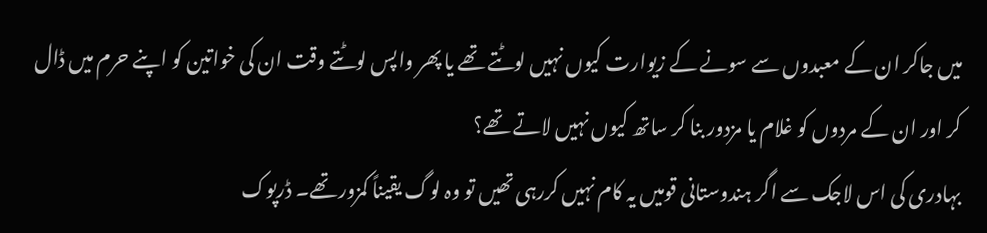میں جاکر ان کے معبدوں سے سونے کے زیوارت کیوں نہیں لوٹتے تھے یا پھر واپس لوٹتے وقت ان کی خواتین کو اپنے حرم میں ڈال کر اور ان کے مردوں کو غلام یا مزدور بنا کر ساتھ کیوں نہیں لاتے تھے؟
بہادری کی اس لاجک سے اگر ہندوستانی قومیں یہ کام نہیں کررہی تھیں تو وہ لوگ یقیناً کمزور تھے۔ ڈرپوک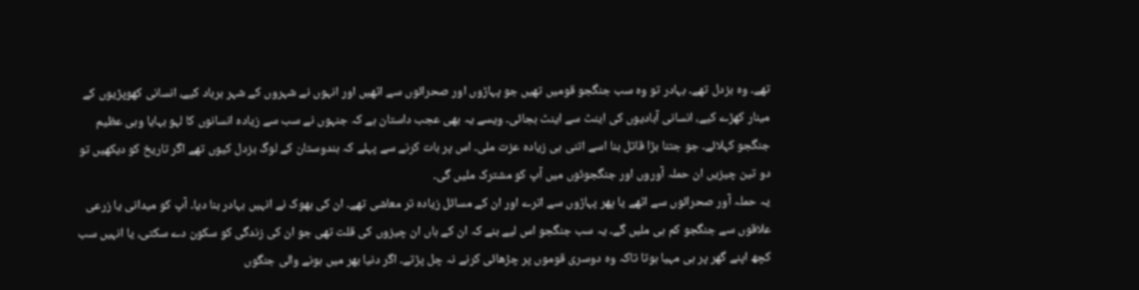تھے۔ وہ بزدل تھے۔ بہادر تو وہ سب جنگجو قومیں تھیں جو پہاڑوں اور صحرائوں سے اٹھیں اور انہوں نے شہروں کے شہر برباد کیے، انسانی کھوپڑیوں کے مینار کھڑے کیے، انسانی آبادیوں کی اینٹ سے اینٹ بجائی۔ ویسے یہ بھی عجب داستان ہے کہ جنہوں نے سب سے زیادہ انسانوں کا لہو بہایا وہی عظیم جنگجو کہلائے۔ جو جتنا بڑا قاتل بنا اسے اتنی ہی زیادہ عزت ملی۔ اس پر بات کرنے سے پہلے کہ ہندوستان کے لوگ بزدل کیوں تھے اگر تاریخ کو دیکھیں تو دو تین چیزیں ان حملہ آوروں اور جنگجوئوں میں آپ کو مشترک ملیں گی۔
یہ حملہ آور صحرائوں سے اٹھے یا پھر پہاڑوں سے اترے اور ان کے مسائل زیادہ تر معاشی تھے۔ ان کی بھوک نے انہیں بہادر بنا دیا۔ آپ کو میدانی یا زرعی علاقوں سے جنگجو کم ہی ملیں گے۔ یہ سب جنگجو اس لیے بنے کہ ان کے ہاں ان چیزوں کی قلت تھی جو ان کی زندگی کو سکون دے سکتی، یا انہیں سب کچھ اپنے گھر پر ہی مہیا ہوتا تاکہ وہ دوسری قوموں پر چڑھائی کرنے نہ چل پڑتے۔ اگر دنیا بھر میں ہونے والی جنگوں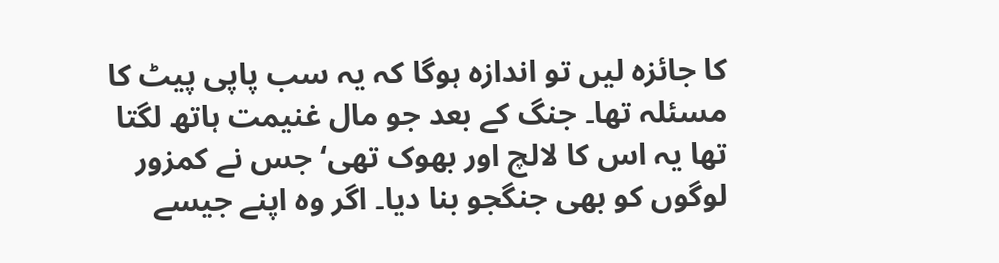کا جائزہ لیں تو اندازہ ہوگا کہ یہ سب پاپی پیٹ کا مسئلہ تھا۔ جنگ کے بعد جو مال غنیمت ہاتھ لگتا تھا یہ اس کا لالچ اور بھوک تھی‘ جس نے کمزور لوگوں کو بھی جنگجو بنا دیا۔ اگر وہ اپنے جیسے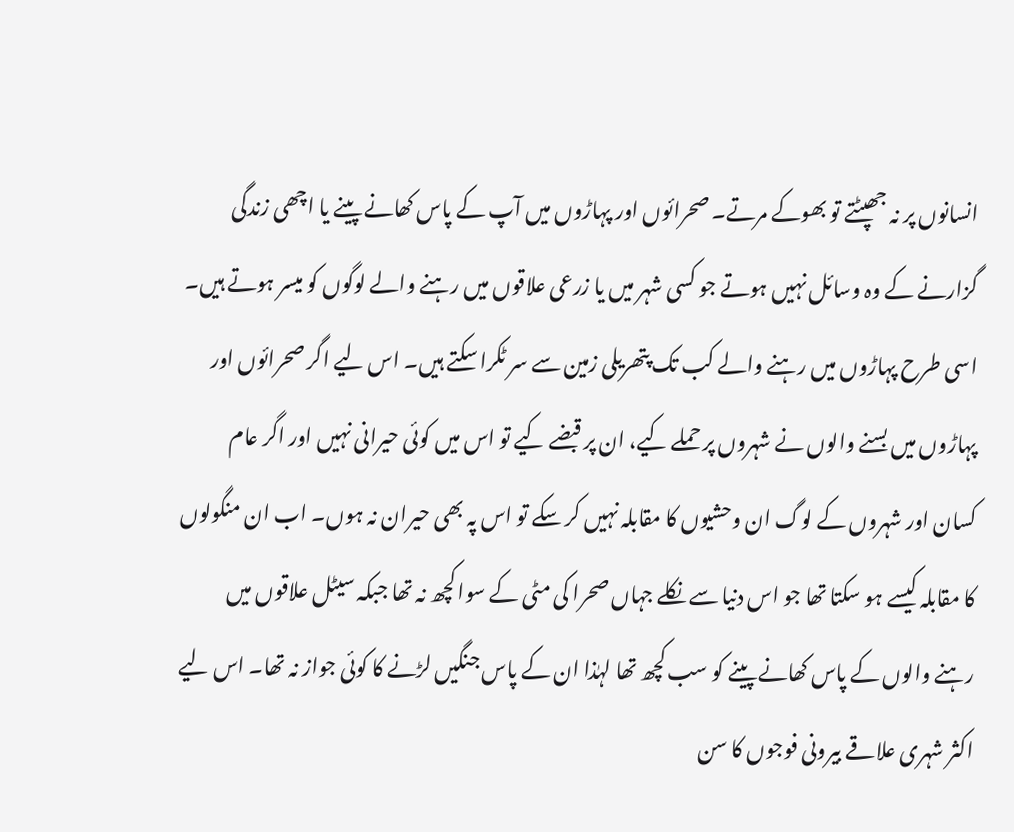انسانوں پر نہ جھپٹتے تو بھوکے مرتے۔ صحرائوں اور پہاڑوں میں آپ کے پاس کھانے پینے یا اچھی زندگی گزارنے کے وہ وسائل نہیں ہوتے جو کسی شہر میں یا زرعی علاقوں میں رہنے والے لوگوں کو میسر ہوتے ہیں۔ اسی طرح پہاڑوں میں رہنے والے کب تک پتھریلی زمین سے سر ٹکرا سکتے ہیں۔ اس لیے اگر صحرائوں اور پہاڑوں میں بسنے والوں نے شہروں پر حملے کیے، ان پر قبضے کیے تو اس میں کوئی حیرانی نہیں اور اگر عام کسان اور شہروں کے لوگ ان وحشیوں کا مقابلہ نہیں کر سکے تو اس پہ بھی حیران نہ ہوں۔ اب ان منگولوں کا مقابلہ کیسے ہو سکتا تھا جو اس دنیا سے نکلے جہاں صحرا کی مٹی کے سوا کچھ نہ تھا جبکہ سیٹل علاقوں میں رہنے والوں کے پاس کھانے پینے کو سب کچھ تھا لہٰذا ان کے پاس جنگیں لڑنے کا کوئی جواز نہ تھا۔ اس لیے اکثر شہری علاقے بیرونی فوجوں کا سن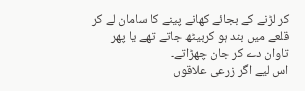کر لڑنے کے بجائے کھانے پینے کا سامان لے کر قلعے میں بند ہو کربیٹھ جاتے تھے یا پھر تاوان دے کر جان چھڑاتے۔
اس لیے اگر زرعی علاقوں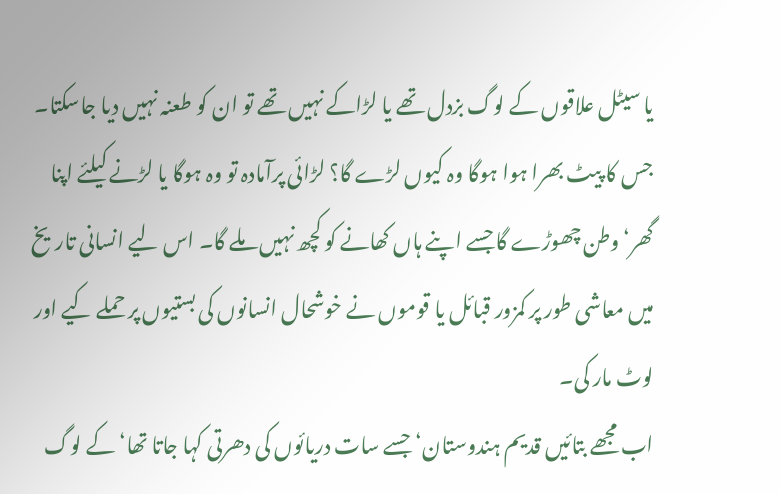یا سیٹل علاقوں کے لوگ بزدل تھے یا لڑاکے نہیں تھے تو ان کو طعنہ نہیں دیا جاسکتا۔ جس کا پیٹ بھرا ہوا ہوگا وہ کیوں لڑے گا؟ لڑائی پرآمادہ تو وہ ہوگا یا لڑنے کیلئے اپنا گھر‘ وطن چھوڑے گا جسے اپنے ہاں کھانے کو کچھ نہیں ملے گا۔ اس لیے انسانی تاریخ میں معاشی طور پر کمزور قبائل یا قوموں نے خوشحال انسانوں کی بستیوں پر حملے کیے اور لوٹ مار کی۔
اب مجھے بتائیں قدیم ہندوستان‘ جسے سات دریائوں کی دھرتی کہا جاتا تھا‘ کے لوگ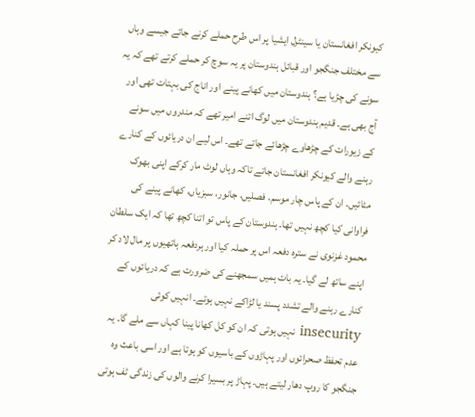کیونکر افغانستان یا سینٹرل ایشیا پر اس طرح حملے کرنے جاتے جیسے وہاں سے مختلف جنگجو اور قبائل ہندوستان پر یہ سوچ کر حملے کرتے تھے کہ یہ سونے کی چڑیا ہے؟ ہندوستان میں کھانے پینے اور اناج کی بہتات تھی اور آج بھی ہے۔ قدیم ہندوستان میں لوگ اتنے امیر تھے کہ مندروں میں سونے کے زیورات کے چڑھاوے چڑھائے جاتے تھے۔ اس لیے ان دریائوں کے کنارے رہنے والے کیونکر افغانستان جاتے تاکہ وہاں لوٹ مار کرکے اپنی بھوک مٹائیں۔ ان کے پاس چار موسم، فصلیں، جانور، سبزیاں، کھانے پینے کی فراوانی کیا کچھ نہیں تھا۔ ہندوستان کے پاس تو اتنا کچھ تھا کہ ایک سلطان محمود غزنوی نے سترہ دفعہ اس پر حملہ کیا اور ہردفعہ ہاتھیوں پر مال لاد کر اپنے ساتھ لے گیا۔ یہ بات ہمیں سمجھنے کی ضرورت ہے کہ دریائوں کے کنارے رہنے والے تشدد پسند یا لڑاکے نہیں ہوتے۔ انہیں کوئی insecurity نہیں ہوتی کہ ان کو کل کھانا پینا کہاں سے ملے گا۔ یہ عدم تحفظ صحرائوں اور پہاڑوں کے باسیوں کو ہوتا ہے اور اسی باعث وہ جنگجو کا روپ دھار لیتے ہیں۔ پہاڑ پر بسیرا کرنے والوں کی زندگی ٹف ہوتی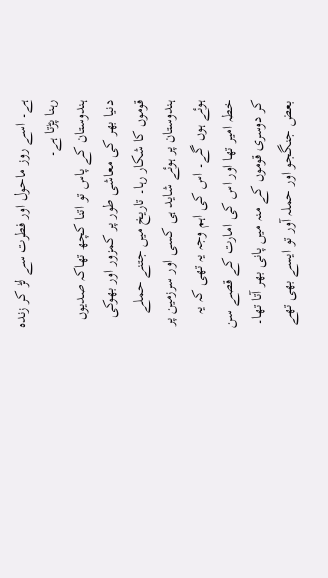ہے۔ اسے روز ماحول اور فطرت سے لڑ کر زندہ رہنا پڑتا ہے۔
ہندوستان کے پاس تو اتنا کچھ تھاکہ صدیوں دنیا بھر کی معاشی طور پر کمزور اور بھوکی قوموں کا شکار رہا۔ تاریخ میں جتنے حملے ہندوستان پر ہوئے شاید ہی کسی اور سرزمین پر ہوئے ہوں گے۔ اس کی اہم وجہ یہ تھی کہ یہ خطہ امیر تھا اور اس کی امارت کے قصے سن کر دوسری قوموں کے منہ میں پانی بھر آتا تھا۔
بعض جنگجو اور حملہ آور تو ایسے بھی تھے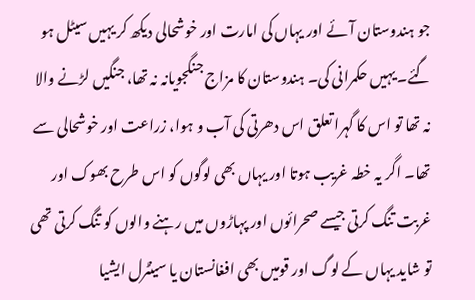جو ہندوستان آئے اور یہاں کی امارت اور خوشحالی دیکھ کر یہیں سیٹل ہو گئے۔ یہیں حکمرانی کی۔ ہندوستان کا مزاج جنگجویانہ نہ تھا، جنگیں لڑنے والا نہ تھا تو اس کا گہرا تعلق اس دھرتی کی آب و ہوا، زراعت اور خوشحالی سے تھا۔ اگر یہ خطہ غریب ہوتا اور یہاں بھی لوگوں کو اس طرح بھوک اور غربت تنگ کرتی جیسے صحرائوں اور پہاڑوں میں رہنے والوں کو تنگ کرتی تھی تو شاید یہاں کے لوگ اور قومیں بھی افغانستان یا سینٹرل ایشیا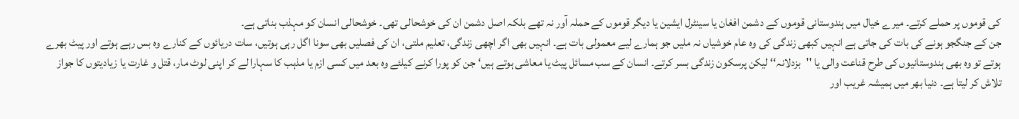کی قوموں پر حملے کرتے۔ میرے خیال میں ہندوستانی قوموں کے دشمن افغان یا سینٹرل ایشین یا دیگر قوموں کے حملہ آور نہ تھے بلکہ اصل دشمن ان کی خوشحالی تھی۔ خوشحالی انسان کو مہذب بناتی ہے۔
جن کے جنگجو ہونے کی بات کی جاتی ہے انہیں کبھی زندگی کی وہ عام خوشیاں نہ ملیں جو ہمارے لیے معمولی بات ہے۔ انہیں بھی اگر اچھی زندگی، تعلیم ملتی، ان کی فصلیں بھی سونا اگل رہی ہوتیں، سات دریائوں کے کنارے وہ بس رہے ہوتے اور پیٹ بھرے ہوتے تو وہ بھی ہندوستانیوں کی طرح قناعت والی یا ''بزدلانہ‘‘ لیکن پرسکون زندگی بسر کرتے۔ انسان کے سب مسائل پیٹ یا معاشی ہوتے ہیں‘ جن کو پورا کرنے کیلئے وہ بعد میں کسی ازم یا مذہب کا سہارا لے کر اپنی لوٹ مار، قتل و غارت یا زیادیتوں کا جواز تلاش کر لیتا ہے۔ دنیا بھر میں ہمیشہ غریب اور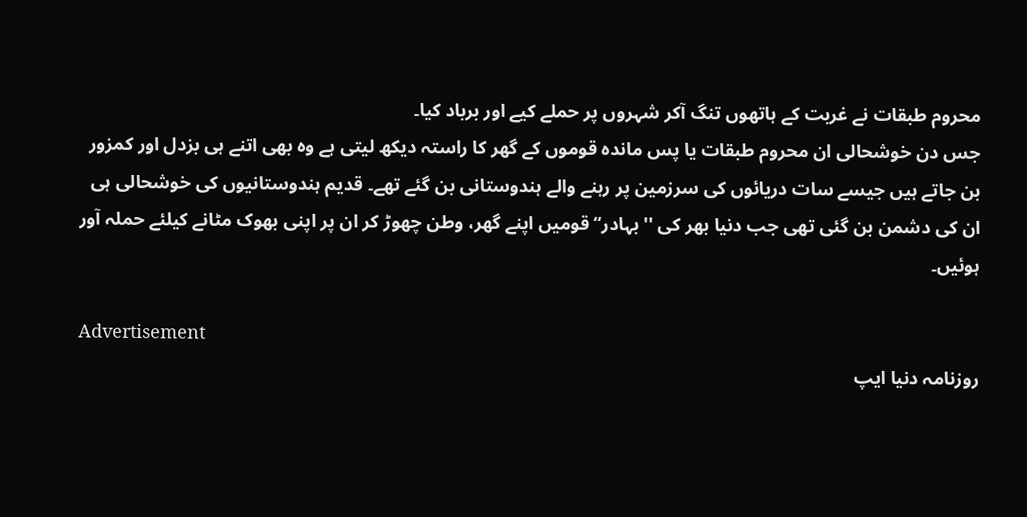محروم طبقات نے غربت کے ہاتھوں تنگ آکر شہروں پر حملے کیے اور برباد کیا۔
جس دن خوشحالی ان محروم طبقات یا پس ماندہ قوموں کے گھر کا راستہ دیکھ لیتی ہے وہ بھی اتنے ہی بزدل اور کمزور بن جاتے ہیں جیسے سات دریائوں کی سرزمین پر رہنے والے ہندوستانی بن گئے تھے۔ قدیم ہندوستانیوں کی خوشحالی ہی ان کی دشمن بن گئی تھی جب دنیا بھر کی ''بہادر‘‘ قومیں اپنے گھر، وطن چھوڑ کر ان پر اپنی بھوک مٹانے کیلئے حملہ آور ہوئیں۔

Advertisement
روزنامہ دنیا ایپ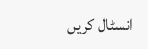انسٹال کریں